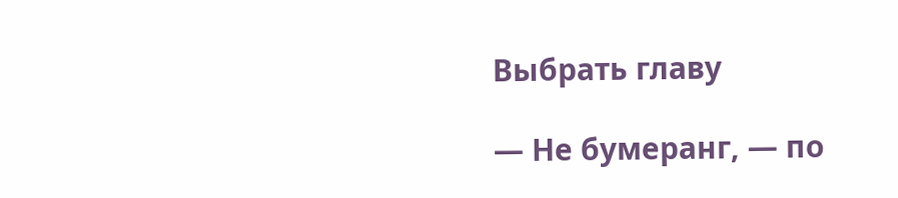Выбрать главу

— Не бумеранг, — по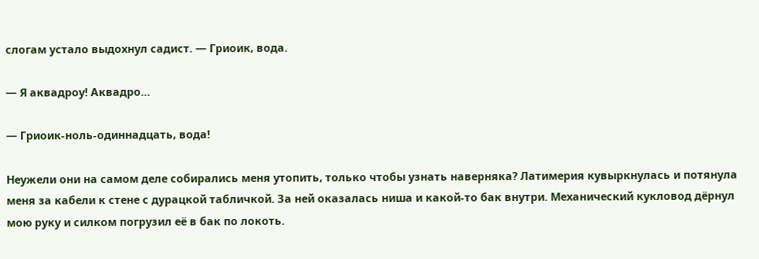слогам устало выдохнул садист. — Гриоик, вода.

— Я аквадроу! Аквадро…

— Гриоик-ноль-одиннадцать, вода!

Неужели они на самом деле собирались меня утопить, только чтобы узнать наверняка? Латимерия кувыркнулась и потянула меня за кабели к стене с дурацкой табличкой. За ней оказалась ниша и какой-то бак внутри. Механический кукловод дёрнул мою руку и силком погрузил её в бак по локоть.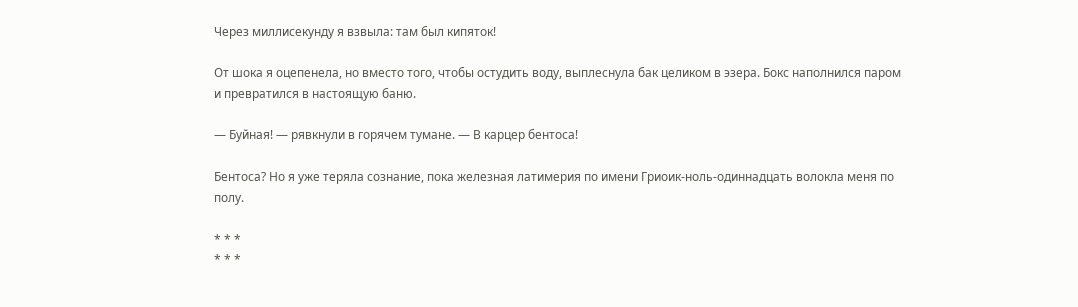Через миллисекунду я взвыла: там был кипяток!

От шока я оцепенела, но вместо того, чтобы остудить воду, выплеснула бак целиком в эзера. Бокс наполнился паром и превратился в настоящую баню.

— Буйная! — рявкнули в горячем тумане. — В карцер бентоса!

Бентоса? Но я уже теряла сознание, пока железная латимерия по имени Гриоик-ноль-одиннадцать волокла меня по полу.

* * *
* * *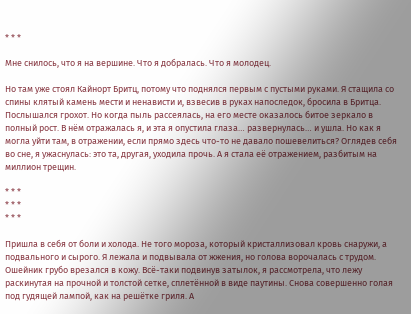* * *

Мне снилось, что я на вершине. Что я добралась. Что я молодец.

Но там уже стоял Кайнорт Бритц, потому что поднялся первым с пустыми руками. Я стащила со спины клятый камень мести и ненависти и, взвесив в руках напоследок, бросила в Бритца. Послышался грохот. Но когда пыль рассеялась, на его месте оказалось битое зеркало в полный рост. В нём отражалась я, и эта я опустила глаза… развернулась… и ушла. Но как я могла уйти там, в отражении, если прямо здесь что-то не давало пошевелиться? Оглядев себя во сне, я ужаснулась: это та, другая, уходила прочь. А я стала её отражением, разбитым на миллион трещин.

* * *
* * *
* * *

Пришла в себя от боли и холода. Не того мороза, который кристаллизовал кровь снаружи, а подвального и сырого. Я лежала и подвывала от жжения, но голова ворочалась с трудом. Ошейник грубо врезался в кожу. Всё-таки подвинув затылок, я рассмотрела, что лежу раскинутая на прочной и толстой сетке, сплетённой в виде паутины. Снова совершенно голая под гудящей лампой, как на решётке гриля. А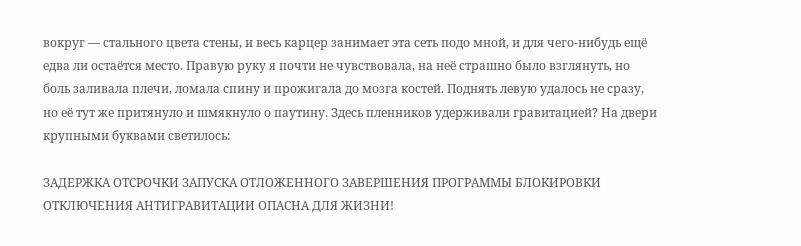вокруг — стального цвета стены, и весь карцер занимает эта сеть подо мной, и для чего-нибудь ещё едва ли остаётся место. Правую руку я почти не чувствовала, на неё страшно было взглянуть, но боль заливала плечи, ломала спину и прожигала до мозга костей. Поднять левую удалось не сразу, но её тут же притянуло и шмякнуло о паутину. Здесь пленников удерживали гравитацией? На двери крупными буквами светилось:

ЗАДЕРЖКА ОТСРОЧКИ ЗАПУСКА ОТЛОЖЕННОГО ЗАВЕРШЕНИЯ ПРОГРАММЫ БЛОКИРОВКИ ОТКЛЮЧЕНИЯ АНТИГРАВИТАЦИИ ОПАСНА ДЛЯ ЖИЗНИ!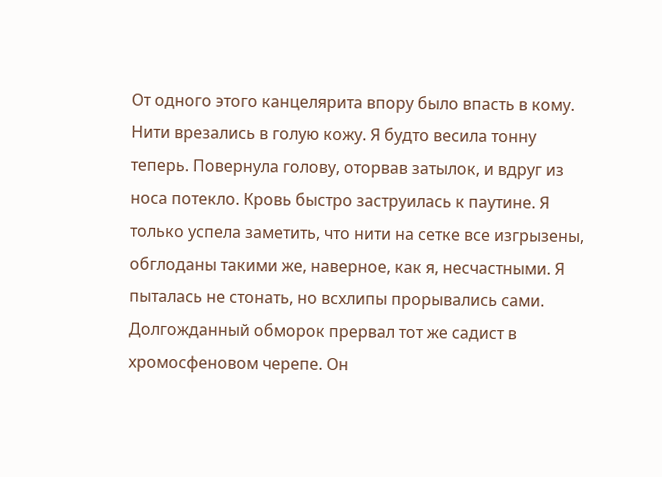От одного этого канцелярита впору было впасть в кому. Нити врезались в голую кожу. Я будто весила тонну теперь. Повернула голову, оторвав затылок, и вдруг из носа потекло. Кровь быстро заструилась к паутине. Я только успела заметить, что нити на сетке все изгрызены, обглоданы такими же, наверное, как я, несчастными. Я пыталась не стонать, но всхлипы прорывались сами. Долгожданный обморок прервал тот же садист в хромосфеновом черепе. Он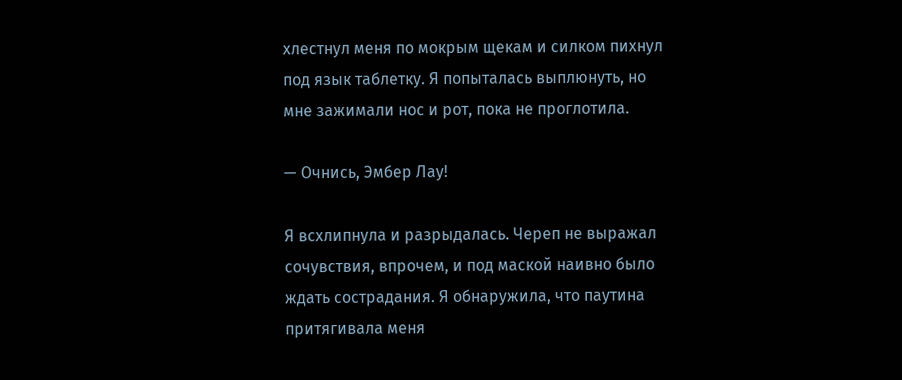хлестнул меня по мокрым щекам и силком пихнул под язык таблетку. Я попыталась выплюнуть, но мне зажимали нос и рот, пока не проглотила.

— Очнись, Эмбер Лау!

Я всхлипнула и разрыдалась. Череп не выражал сочувствия, впрочем, и под маской наивно было ждать сострадания. Я обнаружила, что паутина притягивала меня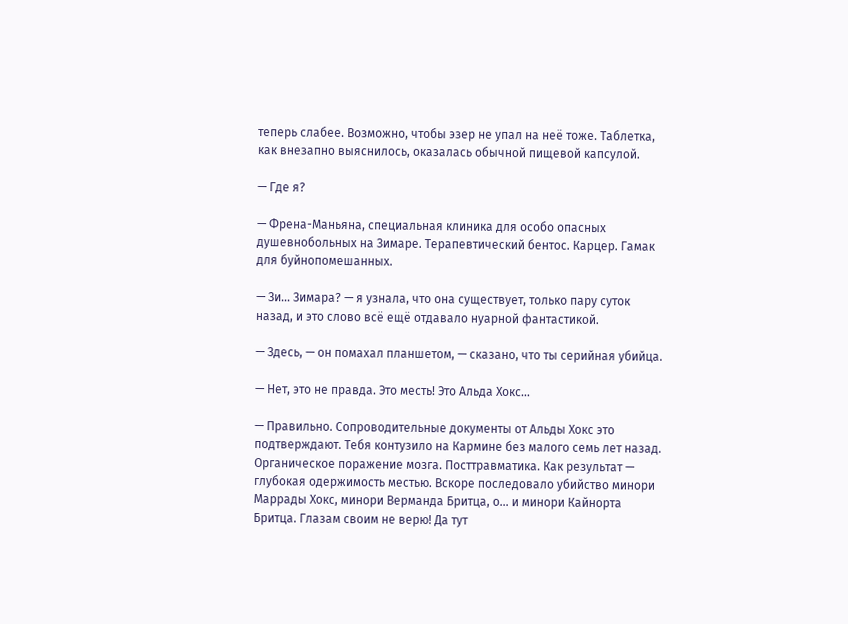теперь слабее. Возможно, чтобы эзер не упал на неё тоже. Таблетка, как внезапно выяснилось, оказалась обычной пищевой капсулой.

— Где я?

— Френа-Маньяна, специальная клиника для особо опасных душевнобольных на Зимаре. Терапевтический бентос. Карцер. Гамак для буйнопомешанных.

— Зи… Зимара? — я узнала, что она существует, только пару суток назад, и это слово всё ещё отдавало нуарной фантастикой.

— Здесь, — он помахал планшетом, — сказано, что ты серийная убийца.

— Нет, это не правда. Это месть! Это Альда Хокс…

— Правильно. Сопроводительные документы от Альды Хокс это подтверждают. Тебя контузило на Кармине без малого семь лет назад. Органическое поражение мозга. Посттравматика. Как результат — глубокая одержимость местью. Вскоре последовало убийство минори Маррады Хокс, минори Верманда Бритца, о… и минори Кайнорта Бритца. Глазам своим не верю! Да тут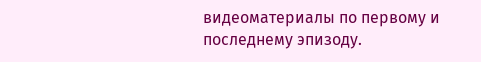видеоматериалы по первому и последнему эпизоду.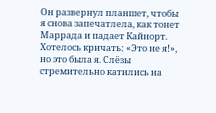Он развернул планшет, чтобы я снова запечатлела, как тонет Маррада и падает Кайнорт. Хотелось кричать: «Это не я!», но это была я. Слёзы стремительно катились на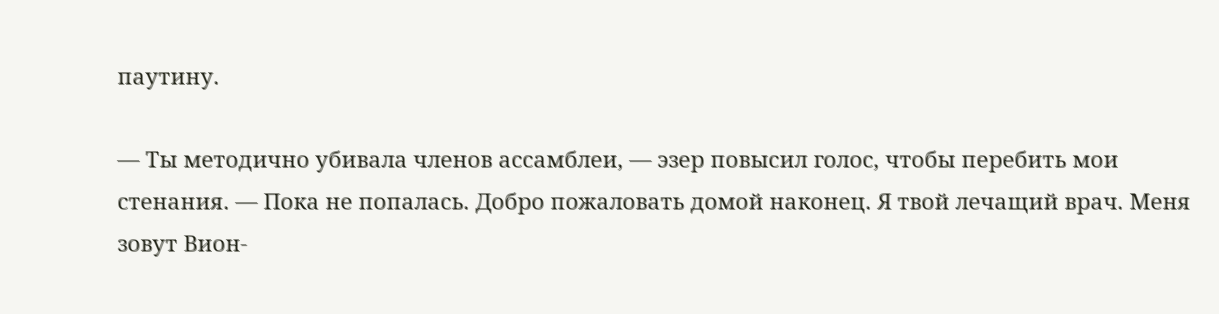паутину.

— Ты методично убивала членов ассамблеи, — эзер повысил голос, чтобы перебить мои стенания. — Пока не попалась. Добро пожаловать домой наконец. Я твой лечащий врач. Меня зовут Вион-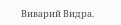Виварий Видра.